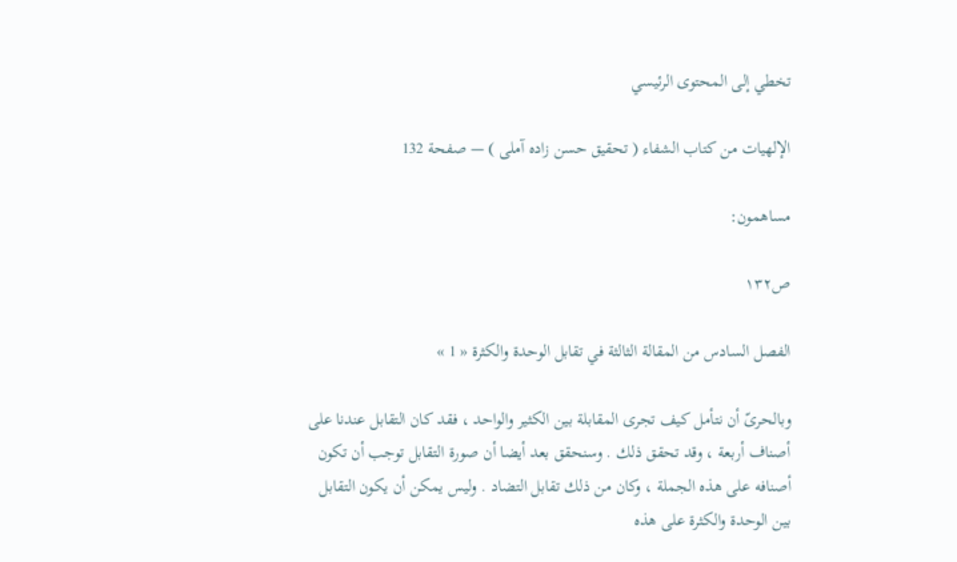تخطي إلى المحتوى الرئيسي

الإلهيات من كتاب الشفاء ( تحقيق حسن زاده آملى ) — صفحة 132

مساهمون:

ص١٣٢

الفصل السادس من المقالة الثالثة في تقابل الوحدة والكثرة « 1 »

وبالحرىّ أن نتأمل كيف تجرى المقابلة بين الكثير والواحد ، فقد كان التقابل عندنا على أصناف أربعة ، وقد تحقق ذلك . وسنحقق بعد أيضا أن صورة التقابل توجب أن تكون أصنافه على هذه الجملة ، وكان من ذلك تقابل التضاد . وليس يمكن أن يكون التقابل بين الوحدة والكثرة على هذه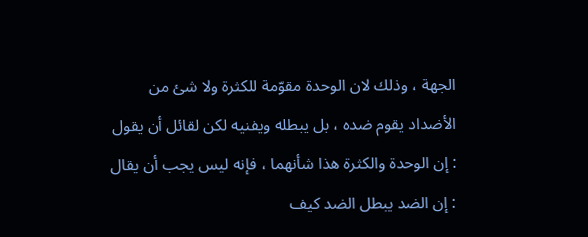الجهة ، وذلك لان الوحدة مقوّمة للكثرة ولا شئ من الأضداد يقوم ضده ، بل يبطله ويفنيه لكن لقائل أن يقول : إن الوحدة والكثرة هذا شأنهما ، فإنه ليس يجب أن يقال : إن الضد يبطل الضد كيف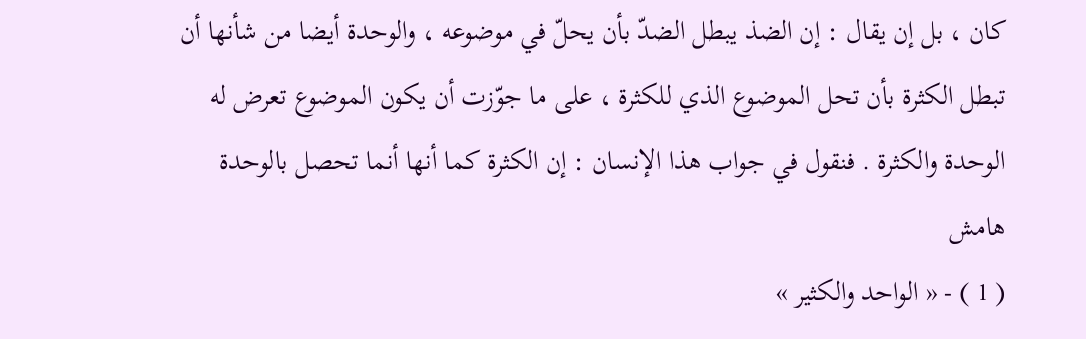كان ، بل إن يقال : إن الضذ يبطل الضدّ بأن يحلّ في موضوعه ، والوحدة أيضا من شأنها أن تبطل الكثرة بأن تحل الموضوع الذي للكثرة ، على ما جوّزت أن يكون الموضوع تعرض له الوحدة والكثرة . فنقول في جواب هذا الإنسان : إن الكثرة كما أنها أنما تحصل بالوحدة
هامش
( 1 ) - « الواحد والكثير »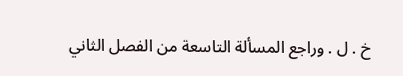خ . ل . وراجع المسألة التاسعة من الفصل الثاني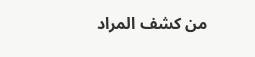من كشف المراد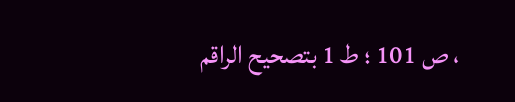، ص 101 ؛ ط 1 بتصحيح الراقم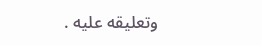وتعليقه عليه .